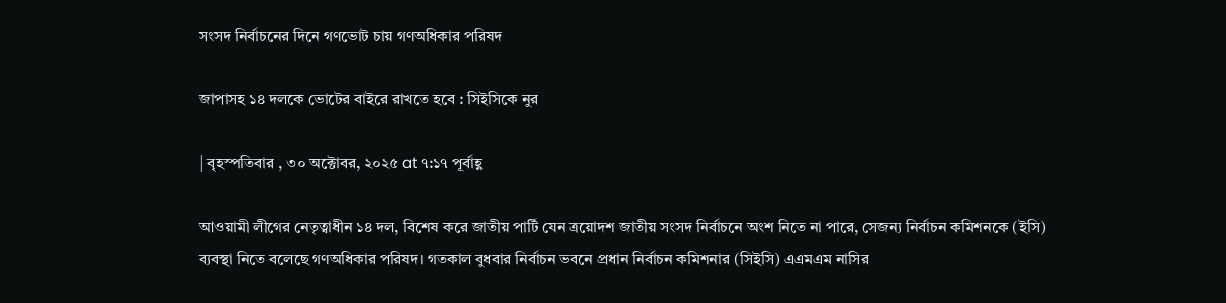সংসদ নির্বাচনের দিনে গণভোট চায় গণঅধিকার পরিষদ

জাপাসহ ১৪ দলকে ভোটের বাইরে রাখতে হবে : সিইসিকে নুর

| বৃহস্পতিবার , ৩০ অক্টোবর, ২০২৫ at ৭:১৭ পূর্বাহ্ণ

আওয়ামী লীগের নেতৃত্বাধীন ১৪ দল, বিশেষ করে জাতীয় পার্টি যেন ত্রয়োদশ জাতীয় সংসদ নির্বাচনে অংশ নিতে না পারে, সেজন্য নির্বাচন কমিশনকে (ইসি) ব্যবস্থা নিতে বলেছে গণঅধিকার পরিষদ। গতকাল বুধবার নির্বাচন ভবনে প্রধান নির্বাচন কমিশনার (সিইসি) এএমএম নাসির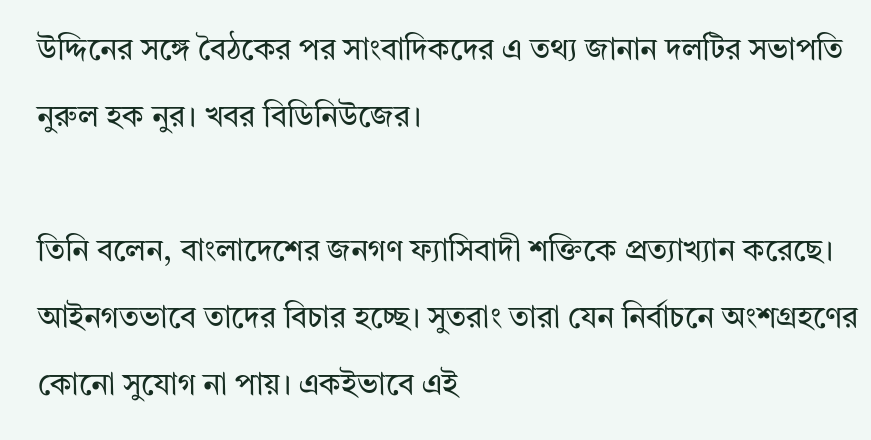উদ্দিনের সঙ্গে বৈঠকের পর সাংবাদিকদের এ তথ্য জানান দলটির সভাপতি নুরুল হক নুর। খবর বিডিনিউজের।

তিনি বলেন, বাংলাদেশের জনগণ ফ্যাসিবাদী শক্তিকে প্রত্যাখ্যান করেছে। আইনগতভাবে তাদের বিচার হচ্ছে। সুতরাং তারা যেন নির্বাচনে অংশগ্রহণের কোনো সুযোগ না পায়। একইভাবে এই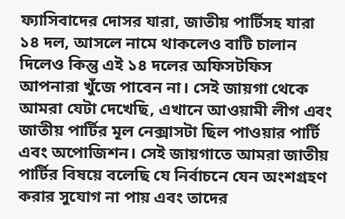ফ্যাসিবাদের দোসর যারা, জাতীয় পার্টিসহ যারা ১৪ দল, আসলে নামে থাকলেও বাটি চালান দিলেও কিন্তু এই ১৪ দলের অফিসটফিস আপনারা খুঁজে পাবেন না। সেই জায়গা থেকে আমরা যেটা দেখেছি, এখানে আওয়ামী লীগ এবং জাতীয় পার্টির মূল নেক্সাসটা ছিল পাওয়ার পার্টি এবং অপোজিশন। সেই জায়গাতে আমরা জাতীয় পার্টির বিষয়ে বলেছি যে নির্বাচনে যেন অংশগ্রহণ করার সুযোগ না পায় এবং তাদের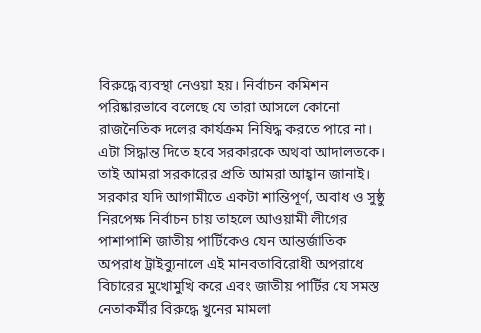বিরুদ্ধে ব্যবস্থা নেওয়া হয়। নির্বাচন কমিশন পরিষ্কারভাবে বলেছে যে তারা আসলে কোনো রাজনৈতিক দলের কার্যক্রম নিষিদ্ধ করতে পারে না। এটা সিদ্ধান্ত দিতে হবে সরকারকে অথবা আদালতকে। তাই আমরা সরকারের প্রতি আমরা আহ্বান জানাই। সরকার যদি আগামীতে একটা শান্তিপূর্ণ, অবাধ ও সুষ্ঠু নিরপেক্ষ নির্বাচন চায় তাহলে আওয়ামী লীগের পাশাপাশি জাতীয় পার্টিকেও যেন আন্তর্জাতিক অপরাধ ট্রাইব্যুনালে এই মানবতাবিরোধী অপরাধে বিচারের মুখোমুখি করে এবং জাতীয় পার্টির যে সমস্ত নেতাকর্মীর বিরুদ্ধে খুনের মামলা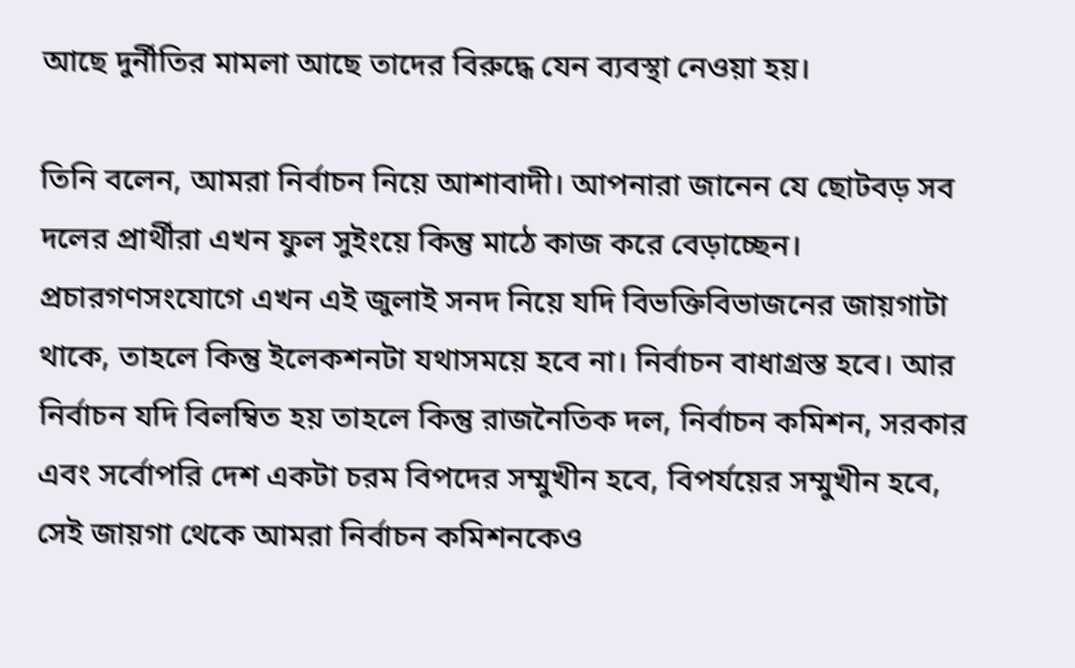আছে দুর্নীতির মামলা আছে তাদের বিরুদ্ধে যেন ব্যবস্থা নেওয়া হয়।

তিনি বলেন, আমরা নির্বাচন নিয়ে আশাবাদী। আপনারা জানেন যে ছোটবড় সব দলের প্রার্থীরা এখন ফুল সুইংয়ে কিন্তু মাঠে কাজ করে বেড়াচ্ছেন। প্রচারগণসংযোগে এখন এই জুলাই সনদ নিয়ে যদি বিভক্তিবিভাজনের জায়গাটা থাকে, তাহলে কিন্তু ইলেকশনটা যথাসময়ে হবে না। নির্বাচন বাধাগ্রস্ত হবে। আর নির্বাচন যদি বিলম্বিত হয় তাহলে কিন্তু রাজনৈতিক দল, নির্বাচন কমিশন, সরকার এবং সর্বোপরি দেশ একটা চরম বিপদের সম্মুখীন হবে, বিপর্যয়ের সম্মুখীন হবে, সেই জায়গা থেকে আমরা নির্বাচন কমিশনকেও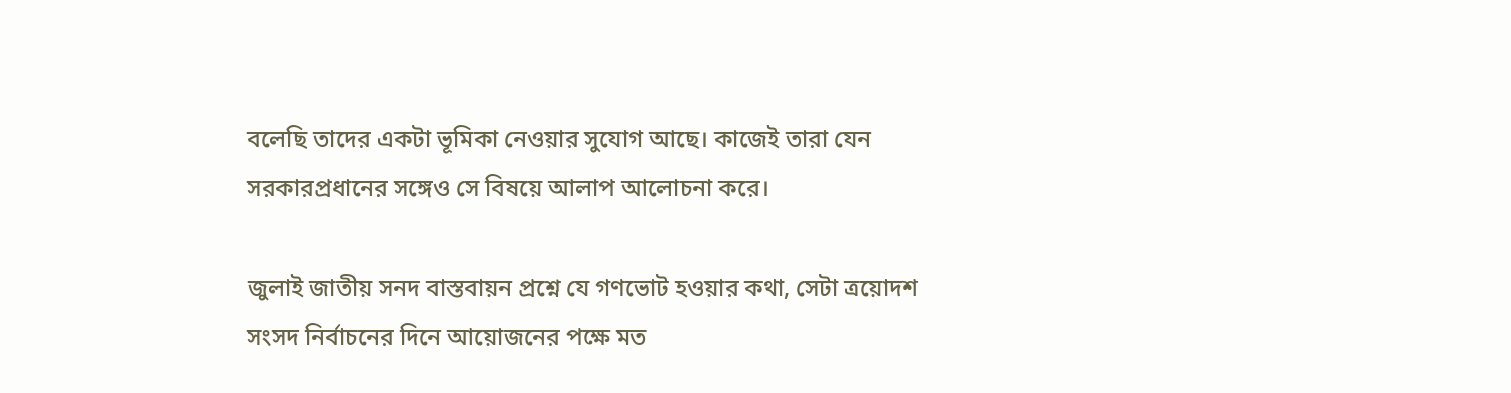বলেছি তাদের একটা ভূমিকা নেওয়ার সুযোগ আছে। কাজেই তারা যেন সরকারপ্রধানের সঙ্গেও সে বিষয়ে আলাপ আলোচনা করে।

জুলাই জাতীয় সনদ বাস্তবায়ন প্রশ্নে যে গণভোট হওয়ার কথা, সেটা ত্রয়োদশ সংসদ নির্বাচনের দিনে আয়োজনের পক্ষে মত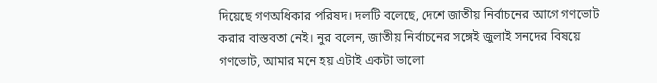দিয়েছে গণঅধিকার পরিষদ। দলটি বলেছে, দেশে জাতীয় নির্বাচনের আগে গণভোট করার বাস্তবতা নেই। নুর বলেন, জাতীয় নির্বাচনের সঙ্গেই জুলাই সনদের বিষয়ে গণভোট, আমার মনে হয় এটাই একটা ভালো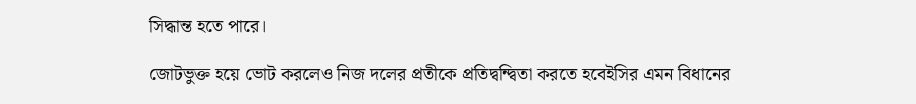সিদ্ধান্ত হতে পারে।

জোটভুক্ত হয়ে ভোট করলেও নিজ দলের প্রতীকে প্রতিদ্বন্দ্বিতা করতে হবেইসির এমন বিধানের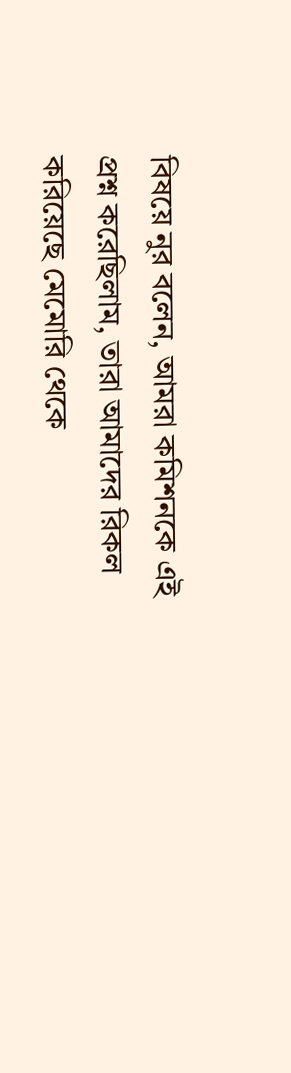বিষয়ে নুর বলেন, আমরা কমিশনকে এই প্রশ্ন করেছিলাম, তারা আমাদের রিকল করিয়েছে মেমোরি থেকে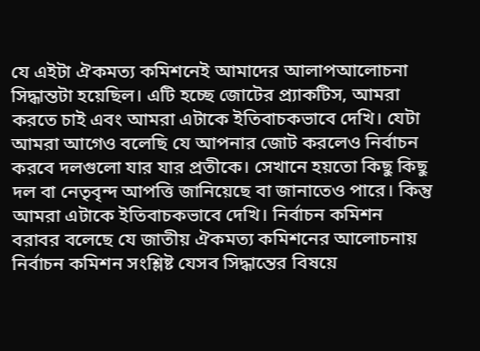যে এইটা ঐকমত্য কমিশনেই আমাদের আলাপআলোচনা সিদ্ধান্তটা হয়েছিল। এটি হচ্ছে জোটের প্র্যাকটিস, আমরা করতে চাই এবং আমরা এটাকে ইতিবাচকভাবে দেখি। যেটা আমরা আগেও বলেছি যে আপনার জোট করলেও নির্বাচন করবে দলগুলো যার যার প্রতীকে। সেখানে হয়তো কিছু কিছু দল বা নেতৃবৃন্দ আপত্তি জানিয়েছে বা জানাতেও পারে। কিন্তু আমরা এটাকে ইতিবাচকভাবে দেখি। নির্বাচন কমিশন বরাবর বলেছে যে জাতীয় ঐকমত্য কমিশনের আলোচনায় নির্বাচন কমিশন সংশ্লিষ্ট যেসব সিদ্ধান্তের বিষয়ে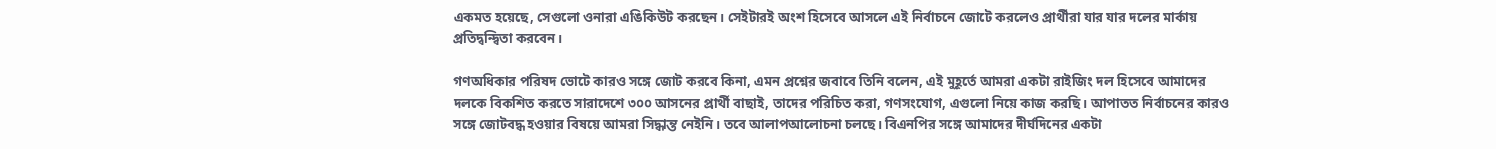একমত হয়েছে, সেগুলো ওনারা এঙিকিউট করছেন। সেইটারই অংশ হিসেবে আসলে এই নির্বাচনে জোটে করলেও প্রার্থীরা যার যার দলের মার্কায় প্রতিদ্বন্দ্বিতা করবেন।

গণঅধিকার পরিষদ ভোটে কারও সঙ্গে জোট করবে কিনা, এমন প্রশ্নের জবাবে তিনি বলেন, এই মুহূর্তে আমরা একটা রাইজিং দল হিসেবে আমাদের দলকে বিকশিত করতে সারাদেশে ৩০০ আসনের প্রার্থী বাছাই, তাদের পরিচিত করা, গণসংযোগ, এগুলো নিয়ে কাজ করছি। আপাতত নির্বাচনের কারও সঙ্গে জোটবদ্ধ হওয়ার বিষয়ে আমরা সিদ্ধান্ত নেইনি। তবে আলাপআলোচনা চলছে। বিএনপির সঙ্গে আমাদের দীর্ঘদিনের একটা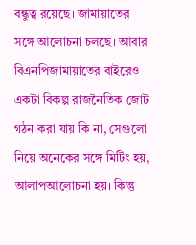বন্ধুত্ব রয়েছে। জামায়াতের সঙ্গে আলোচনা চলছে। আবার বিএনপিজামায়াতের বাইরেও একটা বিকল্প রাজনৈতিক জোট গঠন করা যায় কি না, সেগুলো নিয়ে অনেকের সঙ্গে মিটিং হয়, আলাপআলোচনা হয়। কিন্তু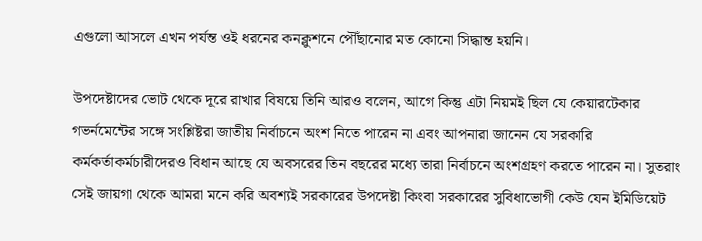এগুলো আসলে এখন পর্যন্ত ওই ধরনের কনক্লুশনে পৌঁছানোর মত কোনো সিদ্ধান্ত হয়নি।

উপদেষ্টাদের ভোট থেকে দূরে রাখার বিষয়ে তিনি আরও বলেন, আগে কিন্তু এটা নিয়মই ছিল যে কেয়ারটেকার গভর্নমেন্টের সঙ্গে সংশ্লিষ্টরা জাতীয় নির্বাচনে অংশ নিতে পারেন না এবং আপনারা জানেন যে সরকারি কর্মকর্তাকর্মচারীদেরও বিধান আছে যে অবসরের তিন বছরের মধ্যে তারা নির্বাচনে অংশগ্রহণ করতে পারেন না। সুতরাং সেই জায়গা থেকে আমরা মনে করি অবশ্যই সরকারের উপদেষ্টা কিংবা সরকারের সুবিধাভোগী কেউ যেন ইমিডিয়েট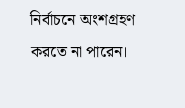নির্বাচনে অংশগ্রহণ করতে না পারেন।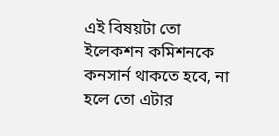এই বিষয়টা তো ইলেকশন কমিশনকে কনসার্ন থাকতে হবে, না হলে তো এটার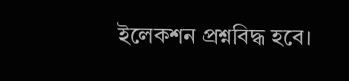ইলেকশন প্রশ্নবিদ্ধ হবে।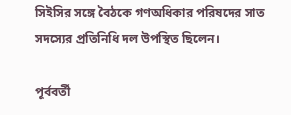সিইসির সঙ্গে বৈঠকে গণঅধিকার পরিষদের সাত সদস্যের প্রতিনিধি দল উপস্থিত ছিলেন।

পূর্ববর্তী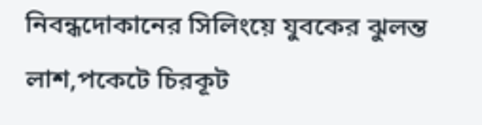নিবন্ধদোকানের সিলিংয়ে যুবকের ঝুলন্ত লাশ,পকেটে চিরকূট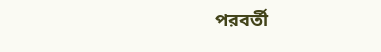পরবর্তী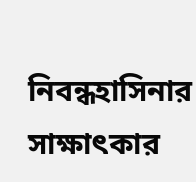নিবন্ধহাসিনার সাক্ষাৎকার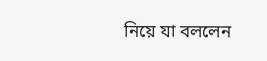নিয়ে যা বললেন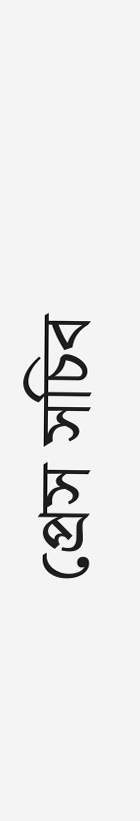প্রেস সচিব